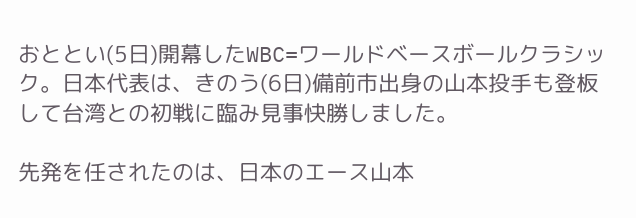おととい(5日)開幕したWBC=ワールドベースボールクラシック。日本代表は、きのう(6日)備前市出身の山本投手も登板して台湾との初戦に臨み見事快勝しました。

先発を任されたのは、日本のエース山本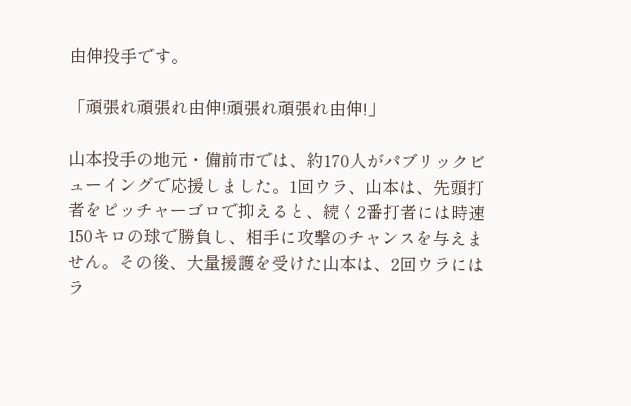由伸投手です。

「頑張れ頑張れ由伸!頑張れ頑張れ由伸!」

山本投手の地元・備前市では、約170人がパブリックビューイングで応援しました。1回ウラ、山本は、先頭打者をピッチャーゴロで抑えると、続く2番打者には時速150キロの球で勝負し、相手に攻撃のチャンスを与えません。その後、大量援護を受けた山本は、2回ウラにはラ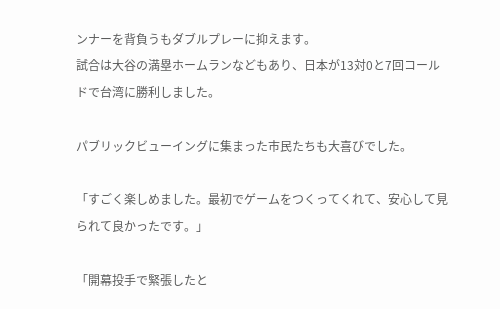ンナーを背負うもダブルプレーに抑えます。
試合は大谷の満塁ホームランなどもあり、日本が13対0と7回コールドで台湾に勝利しました。

パブリックビューイングに集まった市民たちも大喜びでした。

「すごく楽しめました。最初でゲームをつくってくれて、安心して見られて良かったです。」

「開幕投手で緊張したと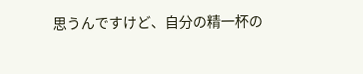思うんですけど、自分の精一杯の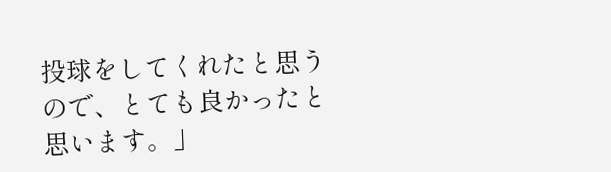投球をしてくれたと思うので、とても良かったと思います。」